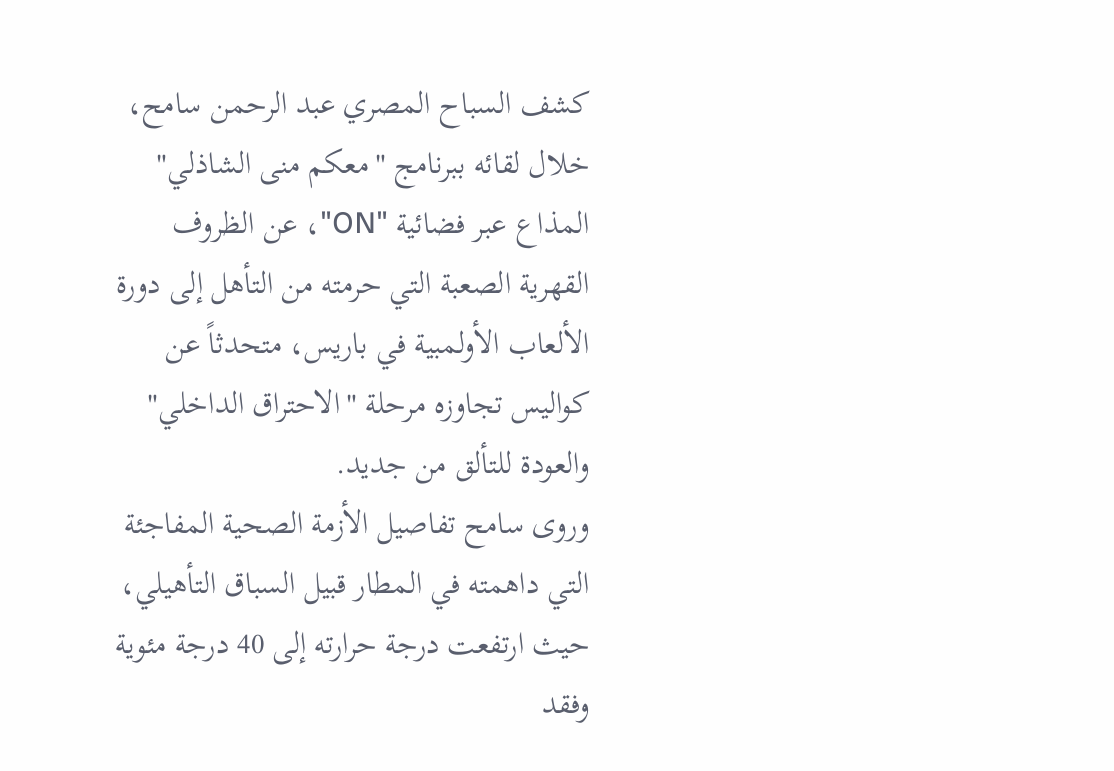كشف السباح المصري عبد الرحمن سامح، خلال لقائه ببرنامج "معكم منى الشاذلي" المذاع عبر فضائية "ON"، عن الظروف القهرية الصعبة التي حرمته من التأهل إلى دورة الألعاب الأولمبية في باريس، متحدثاً عن كواليس تجاوزه مرحلة "الاحتراق الداخلي" والعودة للتألق من جديد.
وروى سامح تفاصيل الأزمة الصحية المفاجئة التي داهمته في المطار قبيل السباق التأهيلي، حيث ارتفعت درجة حرارته إلى 40 درجة مئوية وفقد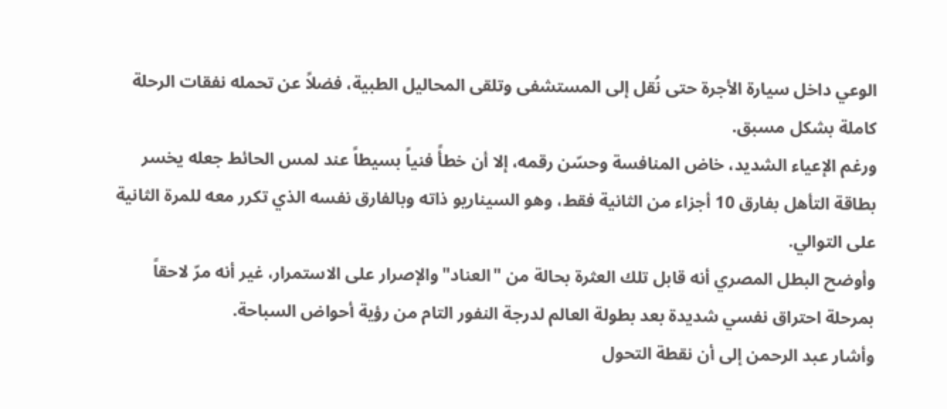الوعي داخل سيارة الأجرة حتى نُقل إلى المستشفى وتلقى المحاليل الطبية، فضلاً عن تحمله نفقات الرحلة كاملة بشكل مسبق.
ورغم الإعياء الشديد، خاض المنافسة وحسّن رقمه، إلا أن خطأً فنياً بسيطاً عند لمس الحائط جعله يخسر بطاقة التأهل بفارق 10 أجزاء من الثانية فقط، وهو السيناريو ذاته وبالفارق نفسه الذي تكرر معه للمرة الثانية على التوالي.
وأوضح البطل المصري أنه قابل تلك العثرة بحالة من "العناد" والإصرار على الاستمرار، غير أنه مرّ لاحقاً بمرحلة احتراق نفسي شديدة بعد بطولة العالم لدرجة النفور التام من رؤية أحواض السباحة.
وأشار عبد الرحمن إلى أن نقطة التحول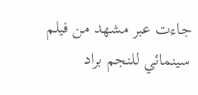جاءت عبر مشهد من فيلم سينمائي للنجم براد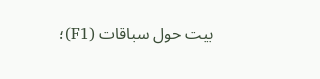بيت حول سباقات (F1)؛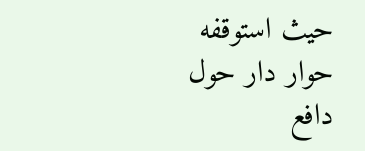حيث استوقفه حوار دار حول دافع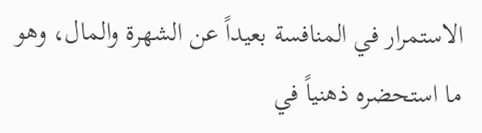الاستمرار في المنافسة بعيداً عن الشهرة والمال، وهو ما استحضره ذهنياً في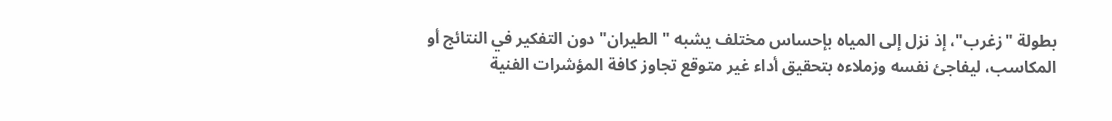بطولة "زغرب"، إذ نزل إلى المياه بإحساس مختلف يشبه "الطيران" دون التفكير في النتائج أو المكاسب، ليفاجئ نفسه وزملاءه بتحقيق أداء غير متوقع تجاوز كافة المؤشرات الفنية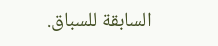السابقة للسباق.